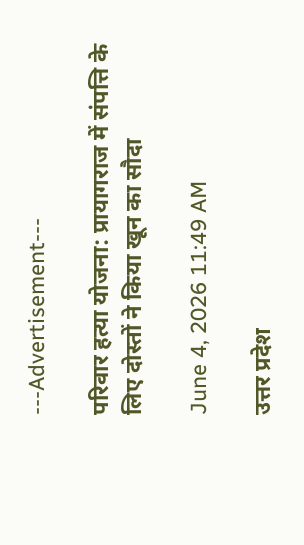---Advertisement---

परिवार हत्या योजना: प्रायागराज में संपत्ति के लिए दोस्तों ने किया खून का सौदा

June 4, 2026 11:49 AM

उत्तर प्रदेश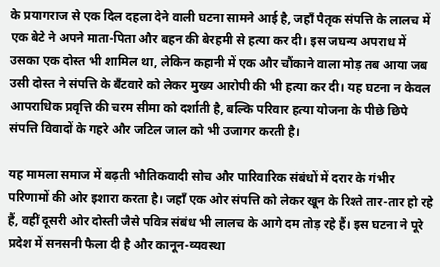के प्रयागराज से एक दिल दहला देने वाली घटना सामने आई है, जहाँ पैतृक संपत्ति के लालच में एक बेटे ने अपने माता-पिता और बहन की बेरहमी से हत्या कर दी। इस जघन्य अपराध में उसका एक दोस्त भी शामिल था, लेकिन कहानी में एक और चौंकाने वाला मोड़ तब आया जब उसी दोस्त ने संपत्ति के बँटवारे को लेकर मुख्य आरोपी की भी हत्या कर दी। यह घटना न केवल आपराधिक प्रवृत्ति की चरम सीमा को दर्शाती है, बल्कि परिवार हत्या योजना के पीछे छिपे संपत्ति विवादों के गहरे और जटिल जाल को भी उजागर करती है।

यह मामला समाज में बढ़ती भौतिकवादी सोच और पारिवारिक संबंधों में दरार के गंभीर परिणामों की ओर इशारा करता है। जहाँ एक ओर संपत्ति को लेकर खून के रिश्ते तार-तार हो रहे हैं, वहीं दूसरी ओर दोस्ती जैसे पवित्र संबंध भी लालच के आगे दम तोड़ रहे हैं। इस घटना ने पूरे प्रदेश में सनसनी फैला दी है और कानून-व्यवस्था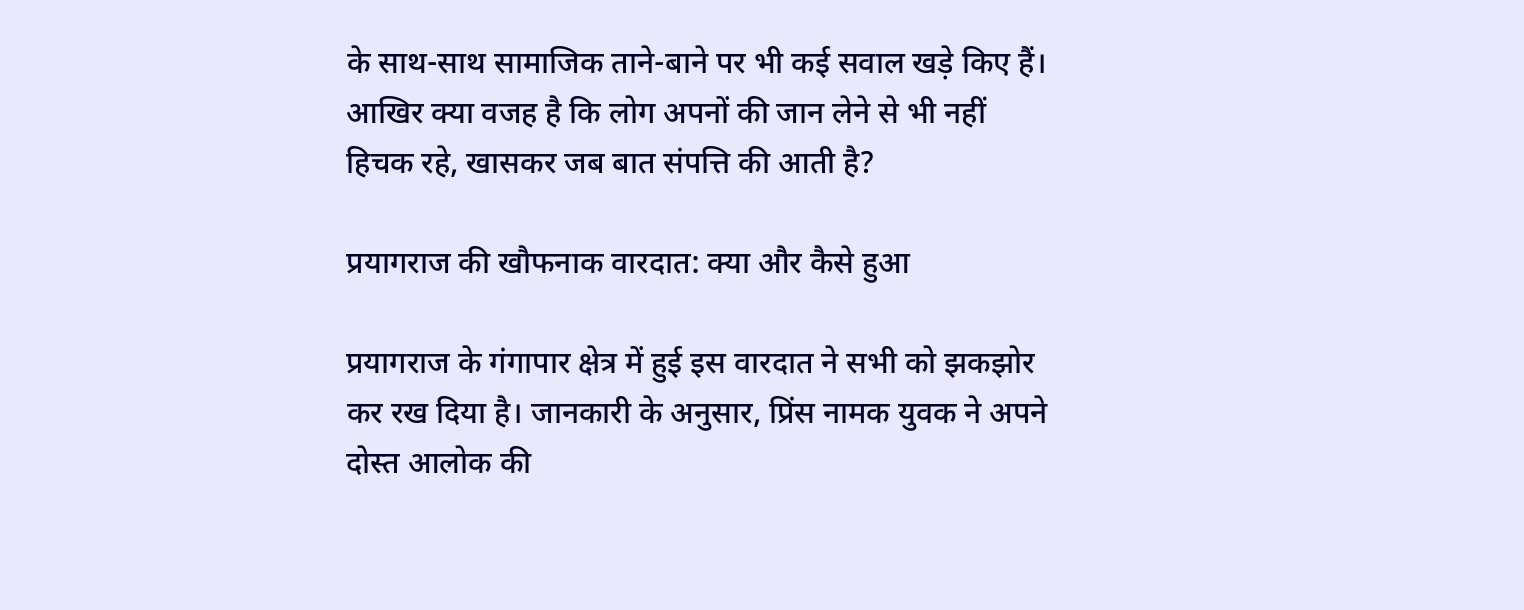के साथ-साथ सामाजिक ताने-बाने पर भी कई सवाल खड़े किए हैं। आखिर क्या वजह है कि लोग अपनों की जान लेने से भी नहीं हिचक रहे, खासकर जब बात संपत्ति की आती है?

प्रयागराज की खौफनाक वारदात: क्या और कैसे हुआ

प्रयागराज के गंगापार क्षेत्र में हुई इस वारदात ने सभी को झकझोर कर रख दिया है। जानकारी के अनुसार, प्रिंस नामक युवक ने अपने दोस्त आलोक की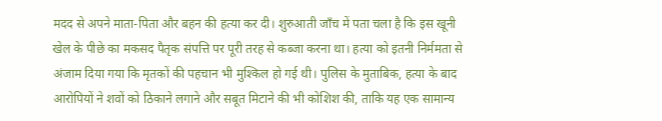मदद से अपने माता-पिता और बहन की हत्या कर दी। शुरुआती जाँच में पता चला है कि इस खूनी खेल के पीछे का मकसद पैतृक संपत्ति पर पूरी तरह से कब्जा करना था। हत्या को इतनी निर्ममता से अंजाम दिया गया कि मृतकों की पहचान भी मुश्किल हो गई थी। पुलिस के मुताबिक, हत्या के बाद आरोपियों ने शवों को ठिकाने लगाने और सबूत मिटाने की भी कोशिश की, ताकि यह एक सामान्य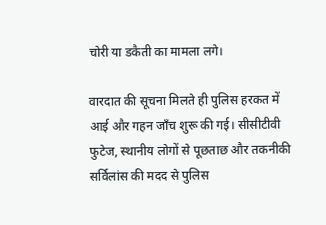चोरी या डकैती का मामला लगे।

वारदात की सूचना मिलते ही पुलिस हरकत में आई और गहन जाँच शुरू की गई। सीसीटीवी फुटेज, स्थानीय लोगों से पूछताछ और तकनीकी सर्विलांस की मदद से पुलिस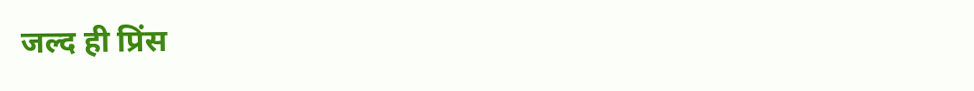जल्द ही प्रिंस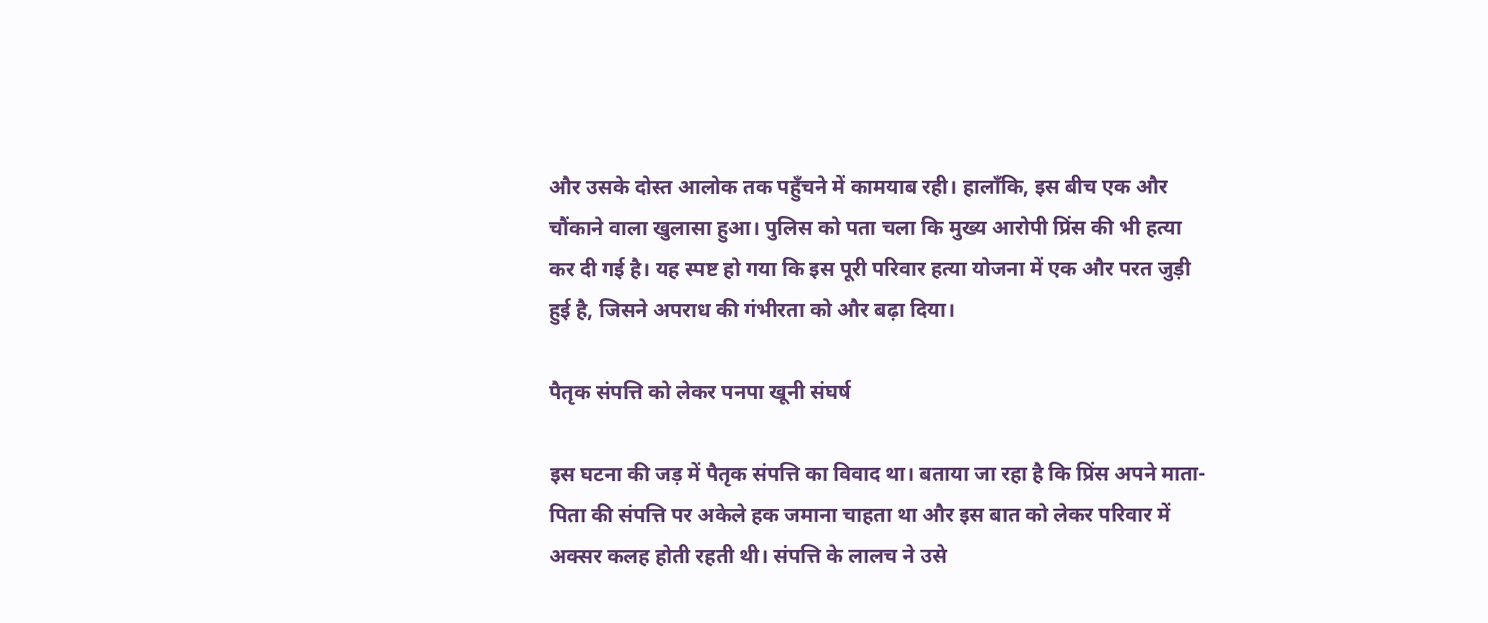और उसके दोस्त आलोक तक पहुँचने में कामयाब रही। हालाँकि, इस बीच एक और चौंकाने वाला खुलासा हुआ। पुलिस को पता चला कि मुख्य आरोपी प्रिंस की भी हत्या कर दी गई है। यह स्पष्ट हो गया कि इस पूरी परिवार हत्या योजना में एक और परत जुड़ी हुई है, जिसने अपराध की गंभीरता को और बढ़ा दिया।

पैतृक संपत्ति को लेकर पनपा खूनी संघर्ष

इस घटना की जड़ में पैतृक संपत्ति का विवाद था। बताया जा रहा है कि प्रिंस अपने माता-पिता की संपत्ति पर अकेले हक जमाना चाहता था और इस बात को लेकर परिवार में अक्सर कलह होती रहती थी। संपत्ति के लालच ने उसे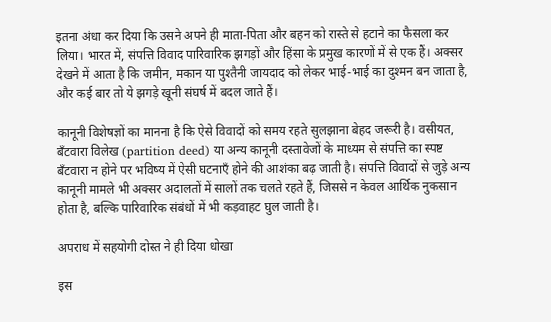इतना अंधा कर दिया कि उसने अपने ही माता-पिता और बहन को रास्ते से हटाने का फैसला कर लिया। भारत में, संपत्ति विवाद पारिवारिक झगड़ों और हिंसा के प्रमुख कारणों में से एक हैं। अक्सर देखने में आता है कि जमीन, मकान या पुश्तैनी जायदाद को लेकर भाई-भाई का दुश्मन बन जाता है, और कई बार तो ये झगड़े खूनी संघर्ष में बदल जाते हैं।

कानूनी विशेषज्ञों का मानना है कि ऐसे विवादों को समय रहते सुलझाना बेहद जरूरी है। वसीयत, बँटवारा विलेख (partition deed) या अन्य कानूनी दस्तावेजों के माध्यम से संपत्ति का स्पष्ट बँटवारा न होने पर भविष्य में ऐसी घटनाएँ होने की आशंका बढ़ जाती है। संपत्ति विवादों से जुड़े अन्य कानूनी मामले भी अक्सर अदालतों में सालों तक चलते रहते हैं, जिससे न केवल आर्थिक नुकसान होता है, बल्कि पारिवारिक संबंधों में भी कड़वाहट घुल जाती है।

अपराध में सहयोगी दोस्त ने ही दिया धोखा

इस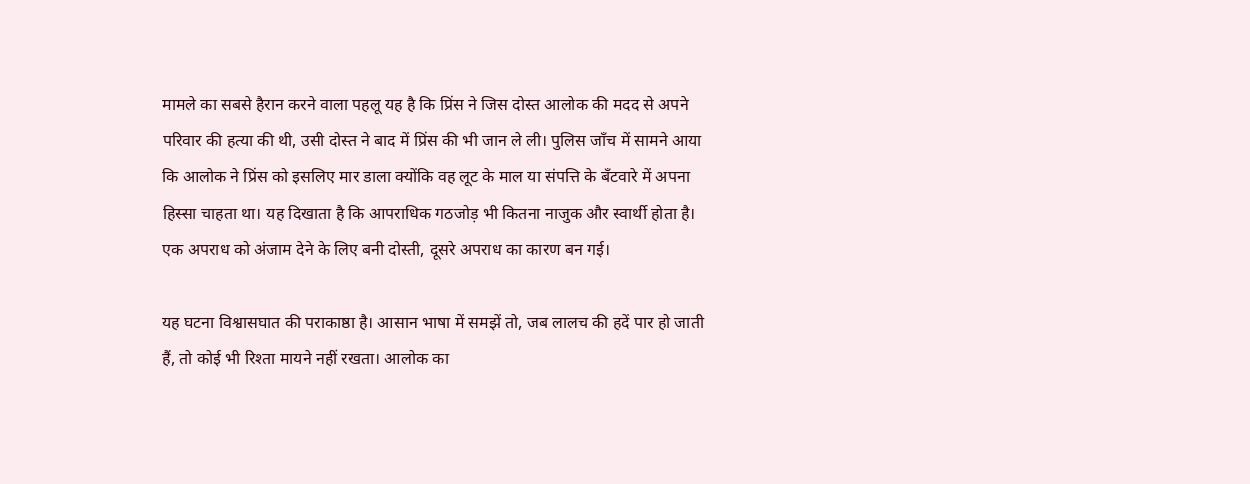मामले का सबसे हैरान करने वाला पहलू यह है कि प्रिंस ने जिस दोस्त आलोक की मदद से अपने परिवार की हत्या की थी, उसी दोस्त ने बाद में प्रिंस की भी जान ले ली। पुलिस जाँच में सामने आया कि आलोक ने प्रिंस को इसलिए मार डाला क्योंकि वह लूट के माल या संपत्ति के बँटवारे में अपना हिस्सा चाहता था। यह दिखाता है कि आपराधिक गठजोड़ भी कितना नाजुक और स्वार्थी होता है। एक अपराध को अंजाम देने के लिए बनी दोस्ती, दूसरे अपराध का कारण बन गई।

यह घटना विश्वासघात की पराकाष्ठा है। आसान भाषा में समझें तो, जब लालच की हदें पार हो जाती हैं, तो कोई भी रिश्ता मायने नहीं रखता। आलोक का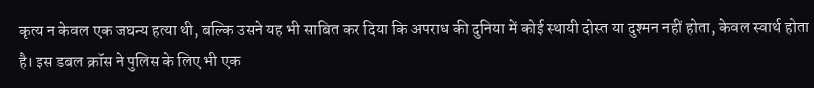कृत्य न केवल एक जघन्य हत्या थी, बल्कि उसने यह भी साबित कर दिया कि अपराध की दुनिया में कोई स्थायी दोस्त या दुश्मन नहीं होता, केवल स्वार्थ होता है। इस डबल क्रॉस ने पुलिस के लिए भी एक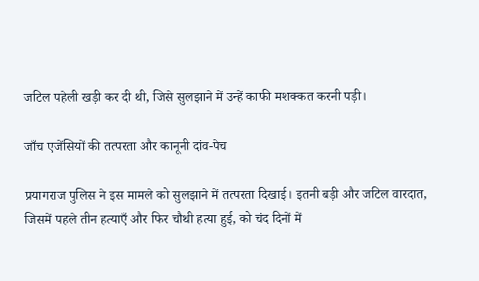जटिल पहेली खड़ी कर दी थी, जिसे सुलझाने में उन्हें काफी मशक्कत करनी पड़ी।

जाँच एजेंसियों की तत्परता और कानूनी दांव-पेच

प्रयागराज पुलिस ने इस मामले को सुलझाने में तत्परता दिखाई। इतनी बड़ी और जटिल वारदात, जिसमें पहले तीन हत्याएँ और फिर चौथी हत्या हुई, को चंद दिनों में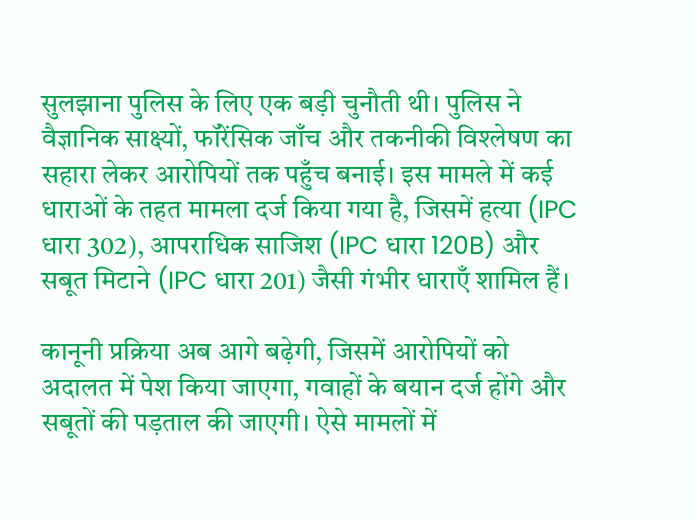सुलझाना पुलिस के लिए एक बड़ी चुनौती थी। पुलिस ने वैज्ञानिक साक्ष्यों, फॉरेंसिक जाँच और तकनीकी विश्लेषण का सहारा लेकर आरोपियों तक पहुँच बनाई। इस मामले में कई धाराओं के तहत मामला दर्ज किया गया है, जिसमें हत्या (IPC धारा 302), आपराधिक साजिश (IPC धारा 120B) और सबूत मिटाने (IPC धारा 201) जैसी गंभीर धाराएँ शामिल हैं।

कानूनी प्रक्रिया अब आगे बढ़ेगी, जिसमें आरोपियों को अदालत में पेश किया जाएगा, गवाहों के बयान दर्ज होंगे और सबूतों की पड़ताल की जाएगी। ऐसे मामलों में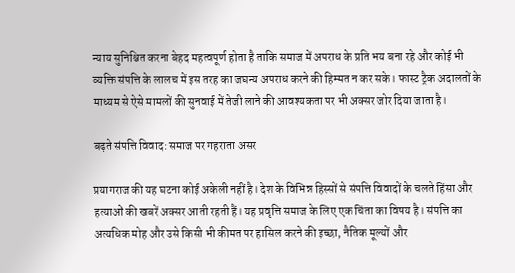न्याय सुनिश्चित करना बेहद महत्वपूर्ण होता है ताकि समाज में अपराध के प्रति भय बना रहे और कोई भी व्यक्ति संपत्ति के लालच में इस तरह का जघन्य अपराध करने की हिम्मत न कर सके। फास्ट ट्रैक अदालतों के माध्यम से ऐसे मामलों की सुनवाई में तेजी लाने की आवश्यकता पर भी अक्सर जोर दिया जाता है।

बढ़ते संपत्ति विवाद: समाज पर गहराता असर

प्रयागराज की यह घटना कोई अकेली नहीं है। देश के विभिन्न हिस्सों से संपत्ति विवादों के चलते हिंसा और हत्याओं की खबरें अक्सर आती रहती हैं। यह प्रवृत्ति समाज के लिए एक चिंता का विषय है। संपत्ति का अत्यधिक मोह और उसे किसी भी कीमत पर हासिल करने की इच्छा, नैतिक मूल्यों और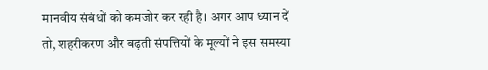मानवीय संबंधों को कमजोर कर रही है। अगर आप ध्यान दें तो, शहरीकरण और बढ़ती संपत्तियों के मूल्यों ने इस समस्या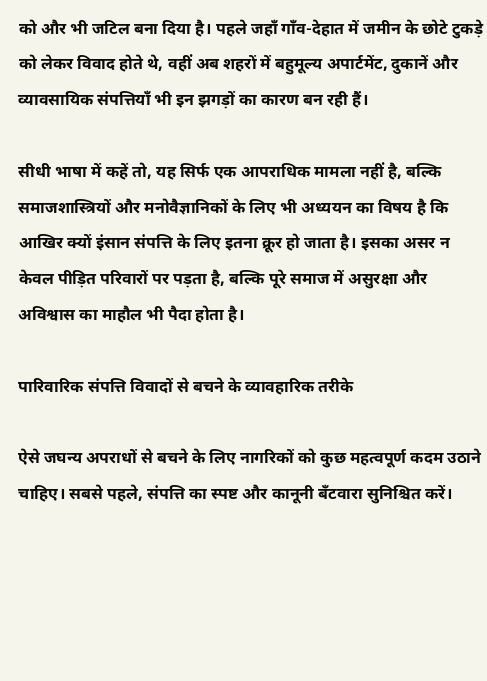को और भी जटिल बना दिया है। पहले जहाँ गाँव-देहात में जमीन के छोटे टुकड़े को लेकर विवाद होते थे, वहीं अब शहरों में बहुमूल्य अपार्टमेंट, दुकानें और व्यावसायिक संपत्तियाँ भी इन झगड़ों का कारण बन रही हैं।

सीधी भाषा में कहें तो, यह सिर्फ एक आपराधिक मामला नहीं है, बल्कि समाजशास्त्रियों और मनोवैज्ञानिकों के लिए भी अध्ययन का विषय है कि आखिर क्यों इंसान संपत्ति के लिए इतना क्रूर हो जाता है। इसका असर न केवल पीड़ित परिवारों पर पड़ता है, बल्कि पूरे समाज में असुरक्षा और अविश्वास का माहौल भी पैदा होता है।

पारिवारिक संपत्ति विवादों से बचने के व्यावहारिक तरीके

ऐसे जघन्य अपराधों से बचने के लिए नागरिकों को कुछ महत्वपूर्ण कदम उठाने चाहिए। सबसे पहले, संपत्ति का स्पष्ट और कानूनी बँटवारा सुनिश्चित करें।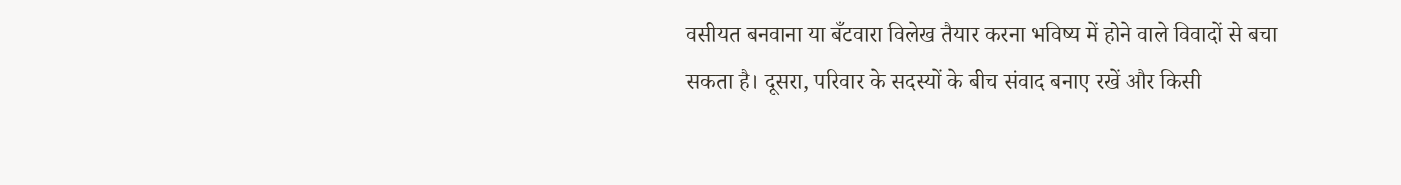वसीयत बनवाना या बँटवारा विलेख तैयार करना भविष्य में होने वाले विवादों से बचा सकता है। दूसरा, परिवार के सदस्यों के बीच संवाद बनाए रखें और किसी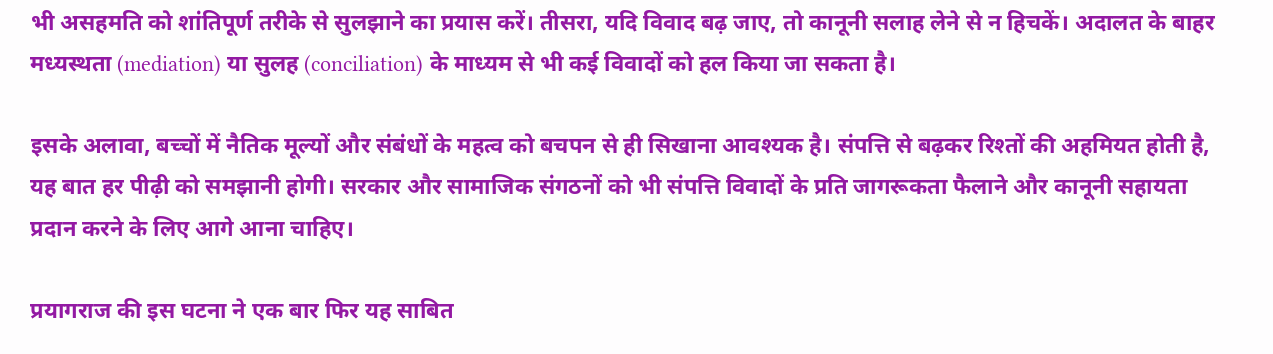भी असहमति को शांतिपूर्ण तरीके से सुलझाने का प्रयास करें। तीसरा, यदि विवाद बढ़ जाए, तो कानूनी सलाह लेने से न हिचकें। अदालत के बाहर मध्यस्थता (mediation) या सुलह (conciliation) के माध्यम से भी कई विवादों को हल किया जा सकता है।

इसके अलावा, बच्चों में नैतिक मूल्यों और संबंधों के महत्व को बचपन से ही सिखाना आवश्यक है। संपत्ति से बढ़कर रिश्तों की अहमियत होती है, यह बात हर पीढ़ी को समझानी होगी। सरकार और सामाजिक संगठनों को भी संपत्ति विवादों के प्रति जागरूकता फैलाने और कानूनी सहायता प्रदान करने के लिए आगे आना चाहिए।

प्रयागराज की इस घटना ने एक बार फिर यह साबित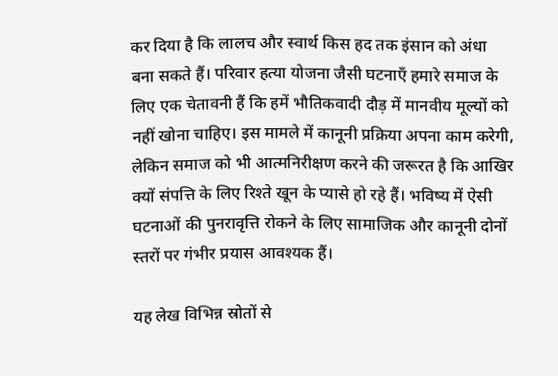कर दिया है कि लालच और स्वार्थ किस हद तक इंसान को अंधा बना सकते हैं। परिवार हत्या योजना जैसी घटनाएँ हमारे समाज के लिए एक चेतावनी हैं कि हमें भौतिकवादी दौड़ में मानवीय मूल्यों को नहीं खोना चाहिए। इस मामले में कानूनी प्रक्रिया अपना काम करेगी, लेकिन समाज को भी आत्मनिरीक्षण करने की जरूरत है कि आखिर क्यों संपत्ति के लिए रिश्ते खून के प्यासे हो रहे हैं। भविष्य में ऐसी घटनाओं की पुनरावृत्ति रोकने के लिए सामाजिक और कानूनी दोनों स्तरों पर गंभीर प्रयास आवश्यक हैं।

यह लेख विभिन्न स्रोतों से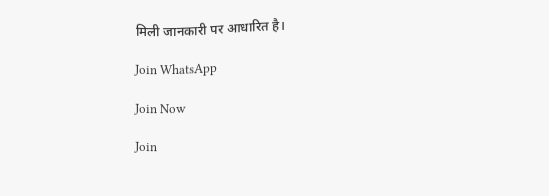मिली जानकारी पर आधारित है।

Join WhatsApp

Join Now

Join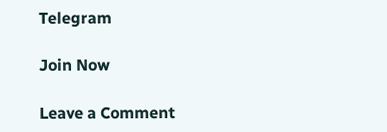Telegram

Join Now

Leave a Comment